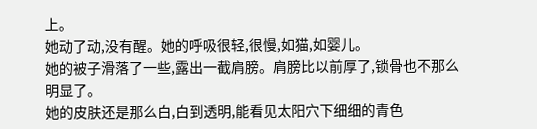上。
她动了动,没有醒。她的呼吸很轻,很慢,如猫,如婴儿。
她的被子滑落了一些,露出一截肩膀。肩膀比以前厚了,锁骨也不那么明显了。
她的皮肤还是那么白,白到透明,能看见太阳穴下细细的青色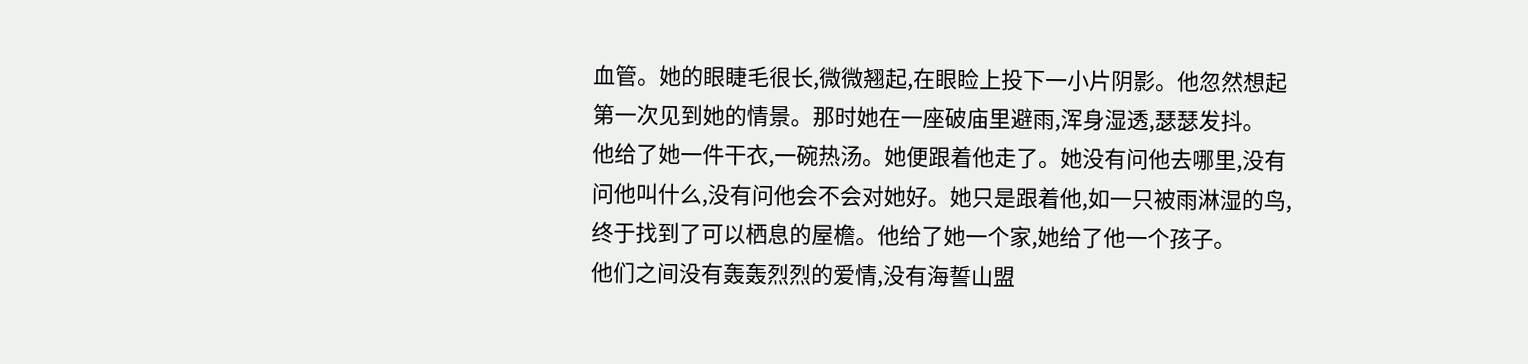血管。她的眼睫毛很长,微微翘起,在眼睑上投下一小片阴影。他忽然想起第一次见到她的情景。那时她在一座破庙里避雨,浑身湿透,瑟瑟发抖。
他给了她一件干衣,一碗热汤。她便跟着他走了。她没有问他去哪里,没有问他叫什么,没有问他会不会对她好。她只是跟着他,如一只被雨淋湿的鸟,终于找到了可以栖息的屋檐。他给了她一个家,她给了他一个孩子。
他们之间没有轰轰烈烈的爱情,没有海誓山盟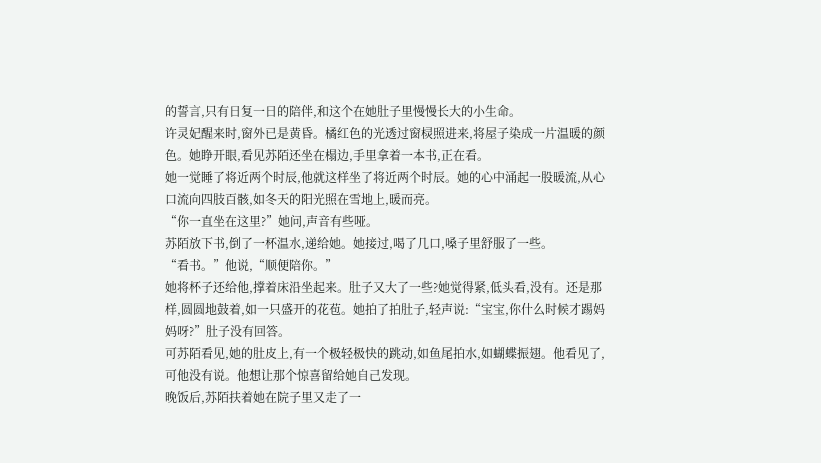的誓言,只有日复一日的陪伴,和这个在她肚子里慢慢长大的小生命。
许灵妃醒来时,窗外已是黄昏。橘红色的光透过窗棂照进来,将屋子染成一片温暖的颜色。她睁开眼,看见苏陌还坐在榻边,手里拿着一本书,正在看。
她一觉睡了将近两个时辰,他就这样坐了将近两个时辰。她的心中涌起一股暖流,从心口流向四肢百骸,如冬天的阳光照在雪地上,暖而亮。
“你一直坐在这里?”她问,声音有些哑。
苏陌放下书,倒了一杯温水,递给她。她接过,喝了几口,嗓子里舒服了一些。
“看书。”他说,“顺便陪你。”
她将杯子还给他,撑着床沿坐起来。肚子又大了一些?她觉得紧,低头看,没有。还是那样,圆圆地鼓着,如一只盛开的花苞。她拍了拍肚子,轻声说:“宝宝,你什么时候才踢妈妈呀?”肚子没有回答。
可苏陌看见,她的肚皮上,有一个极轻极快的跳动,如鱼尾拍水,如蝴蝶振翅。他看见了,可他没有说。他想让那个惊喜留给她自己发现。
晚饭后,苏陌扶着她在院子里又走了一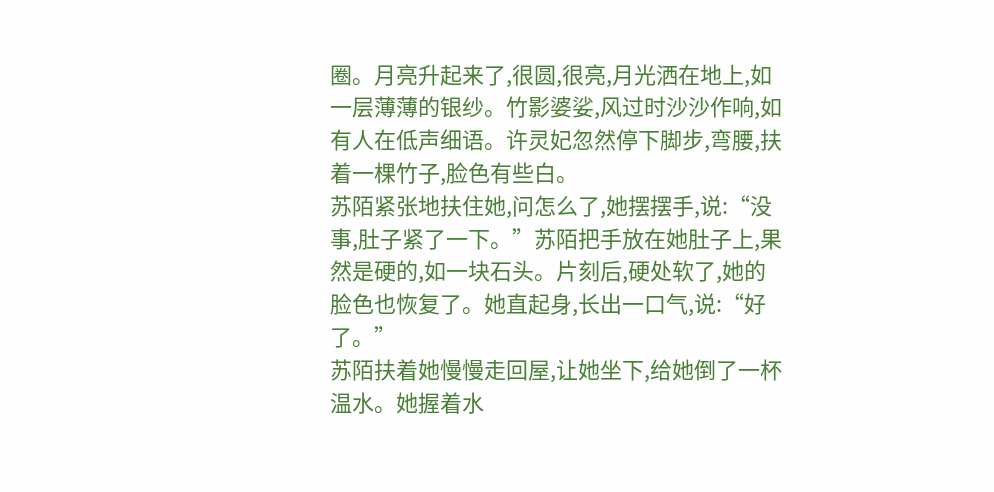圈。月亮升起来了,很圆,很亮,月光洒在地上,如一层薄薄的银纱。竹影婆娑,风过时沙沙作响,如有人在低声细语。许灵妃忽然停下脚步,弯腰,扶着一棵竹子,脸色有些白。
苏陌紧张地扶住她,问怎么了,她摆摆手,说:“没事,肚子紧了一下。”苏陌把手放在她肚子上,果然是硬的,如一块石头。片刻后,硬处软了,她的脸色也恢复了。她直起身,长出一口气,说:“好了。”
苏陌扶着她慢慢走回屋,让她坐下,给她倒了一杯温水。她握着水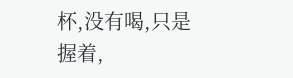杯,没有喝,只是握着,